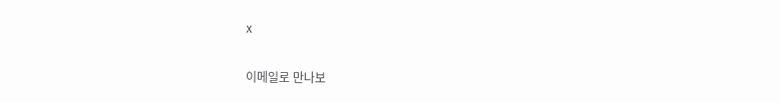x

이메일로 만나보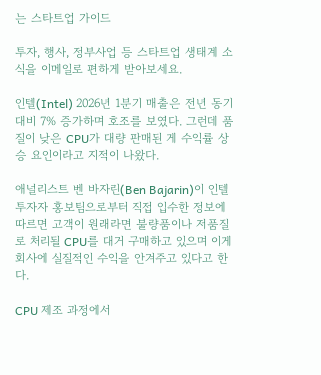는 스타트업 가이드

투자, 행사, 정부사업 등 스타트업 생태계 소식을 이메일로 편하게 받아보세요.

인텔(Intel) 2026년 1분기 매출은 전년 동기 대비 7% 증가하며 호조를 보였다. 그런데 품질이 낮은 CPU가 대량 판매된 게 수익률 상승 요인이라고 지적이 나왔다.

애널리스트 벤 바자린(Ben Bajarin)이 인텔 투자자 홍보팀으로부터 직접 입수한 정보에 따르면 고객이 원래라면 불량품이나 저품질로 처리될 CPU를 대거 구매하고 있으며 이게 회사에 실질적인 수익을 안겨주고 있다고 한다.

CPU 제조 과정에서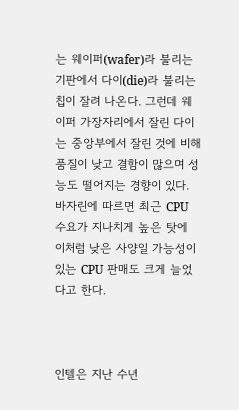는 웨이퍼(wafer)라 불리는 기판에서 다이(die)라 불리는 칩이 잘려 나온다. 그런데 웨이퍼 가장자리에서 잘린 다이는 중앙부에서 잘린 것에 비해 품질이 낮고 결함이 많으며 성능도 떨어지는 경향이 있다. 바자린에 따르면 최근 CPU 수요가 지나치게 높은 탓에 이처럼 낮은 사양일 가능성이 있는 CPU 판매도 크게 늘었다고 한다.



인텔은 지난 수년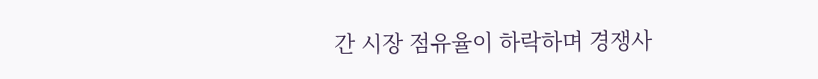간 시장 점유율이 하락하며 경쟁사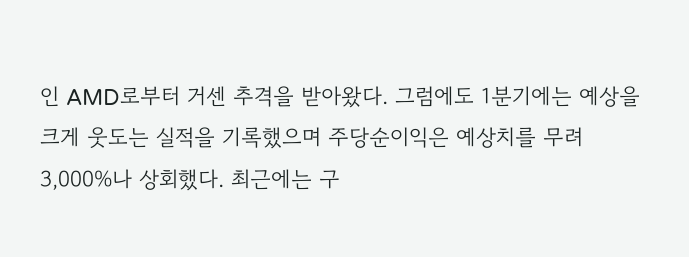인 AMD로부터 거센 추격을 받아왔다. 그럼에도 1분기에는 예상을 크게 웃도는 실적을 기록했으며 주당순이익은 예상치를 무려 3,000%나 상회했다. 최근에는 구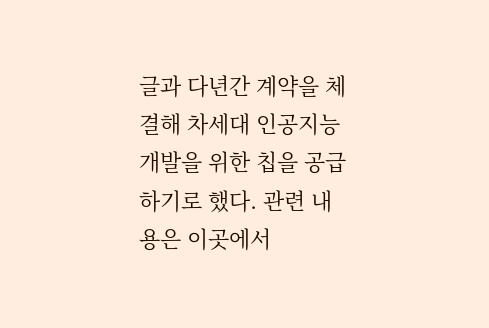글과 다년간 계약을 체결해 차세대 인공지능 개발을 위한 칩을 공급하기로 했다. 관련 내용은 이곳에서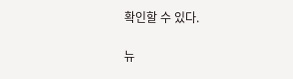확인할 수 있다.

뉴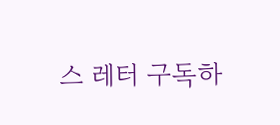스 레터 구독하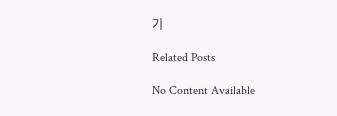기

Related Posts

No Content Available